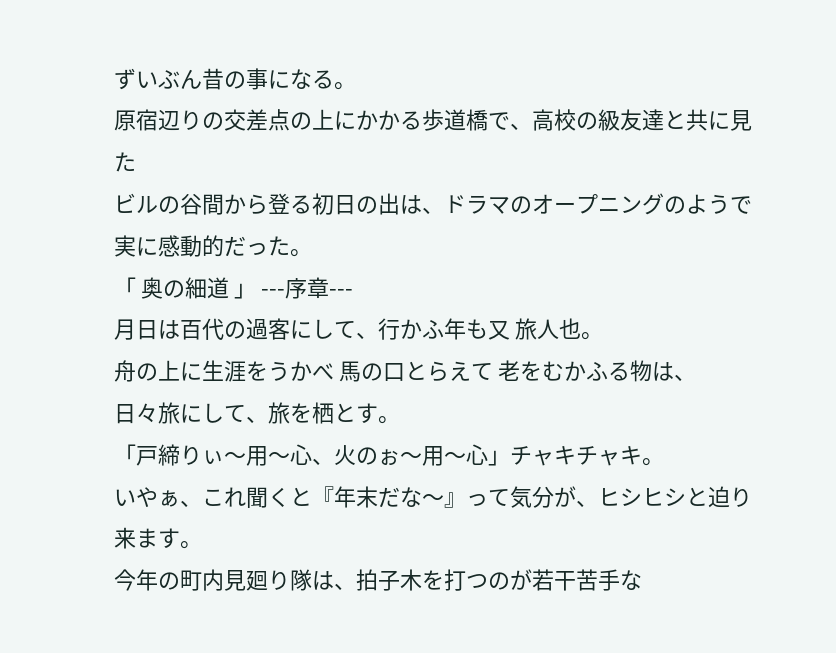ずいぶん昔の事になる。
原宿辺りの交差点の上にかかる歩道橋で、高校の級友達と共に見た
ビルの谷間から登る初日の出は、ドラマのオープニングのようで
実に感動的だった。
「 奥の細道 」 ---序章---
月日は百代の過客にして、行かふ年も又 旅人也。
舟の上に生涯をうかべ 馬の口とらえて 老をむかふる物は、
日々旅にして、旅を栖とす。
「戸締りぃ〜用〜心、火のぉ〜用〜心」チャキチャキ。
いやぁ、これ聞くと『年末だな〜』って気分が、ヒシヒシと迫り来ます。
今年の町内見廻り隊は、拍子木を打つのが若干苦手な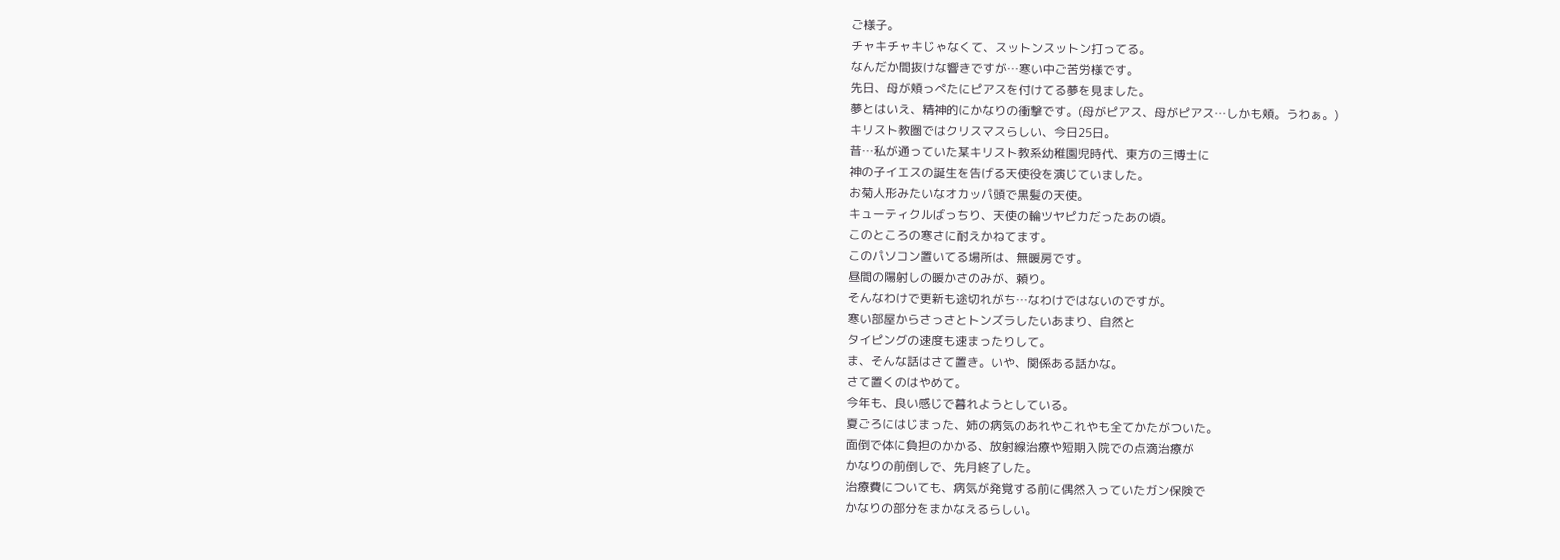ご様子。
チャキチャキじゃなくて、スットンスットン打ってる。
なんだか間抜けな響きですが…寒い中ご苦労様です。
先日、母が頬っぺたにピアスを付けてる夢を見ました。
夢とはいえ、精神的にかなりの衝撃です。(母がピアス、母がピアス…しかも頬。うわぁ。)
キリスト教圏ではクリスマスらしい、今日25日。
昔…私が通っていた某キリスト教系幼稚園児時代、東方の三博士に
神の子イエスの誕生を告げる天使役を演じていました。
お菊人形みたいなオカッパ頭で黒髪の天使。
キューティクルばっちり、天使の輪ツヤピカだったあの頃。
このところの寒さに耐えかねてます。
このパソコン置いてる場所は、無暖房です。
昼間の陽射しの暖かさのみが、頼り。
そんなわけで更新も途切れがち…なわけではないのですが。
寒い部屋からさっさとトンズラしたいあまり、自然と
タイピングの速度も速まったりして。
ま、そんな話はさて置き。いや、関係ある話かな。
さて置くのはやめて。
今年も、良い感じで暮れようとしている。
夏ごろにはじまった、姉の病気のあれやこれやも全てかたがついた。
面倒で体に負担のかかる、放射線治療や短期入院での点滴治療が
かなりの前倒しで、先月終了した。
治療費についても、病気が発覚する前に偶然入っていたガン保険で
かなりの部分をまかなえるらしい。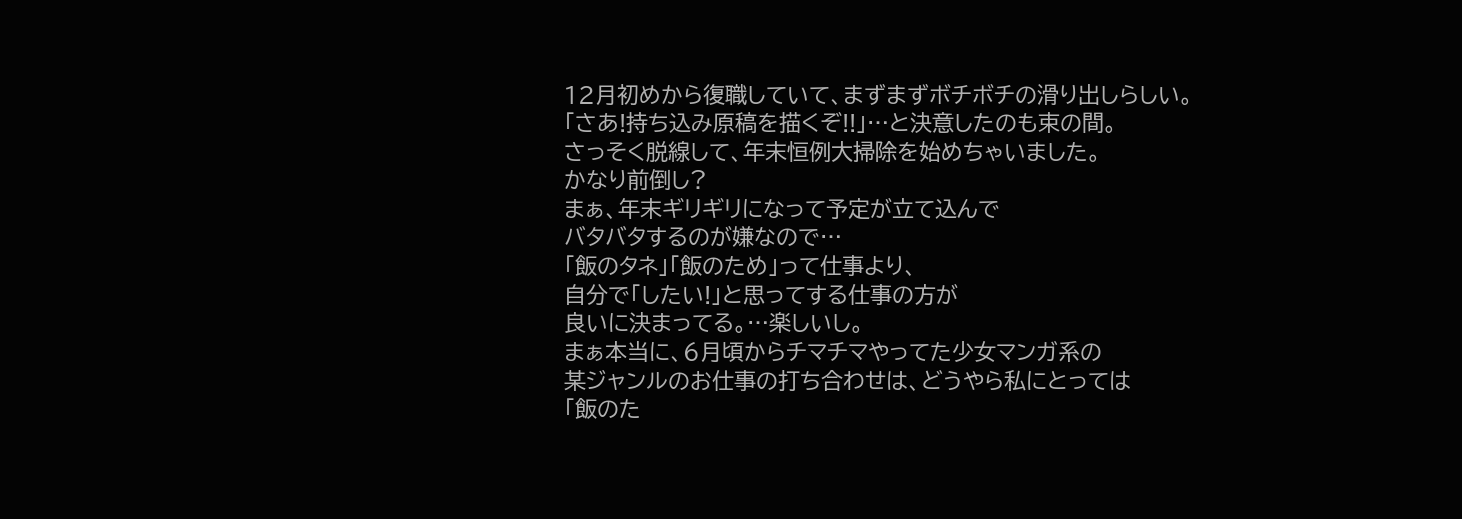12月初めから復職していて、まずまずボチボチの滑り出しらしい。
「さあ!持ち込み原稿を描くぞ!!」…と決意したのも束の間。
さっそく脱線して、年末恒例大掃除を始めちゃいました。
かなり前倒し?
まぁ、年末ギリギリになって予定が立て込んで
バタバタするのが嫌なので…
「飯のタネ」「飯のため」って仕事より、
自分で「したい!」と思ってする仕事の方が
良いに決まってる。…楽しいし。
まぁ本当に、6月頃からチマチマやってた少女マンガ系の
某ジャンルのお仕事の打ち合わせは、どうやら私にとっては
「飯のた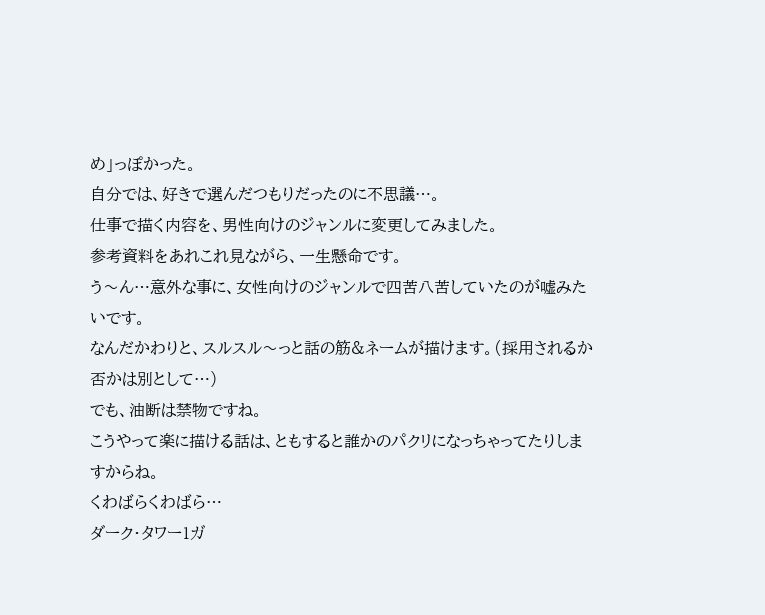め」っぽかった。
自分では、好きで選んだつもりだったのに不思議…。
仕事で描く内容を、男性向けのジャンルに変更してみました。
参考資料をあれこれ見ながら、一生懸命です。
う〜ん…意外な事に、女性向けのジャンルで四苦八苦していたのが嘘みたいです。
なんだかわりと、スルスル〜っと話の筋&ネームが描けます。(採用されるか否かは別として…)
でも、油断は禁物ですね。
こうやって楽に描ける話は、ともすると誰かのパクリになっちゃってたりしますからね。
くわばらくわばら…
ダーク・タワー1ガ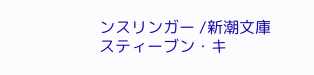ンスリンガー /新潮文庫
スティーブン・キ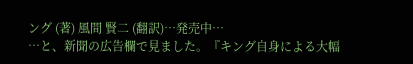ング (著) 風間 賢二 (翻訳)…発売中…
…と、新聞の広告欄で見ました。『キング自身による大幅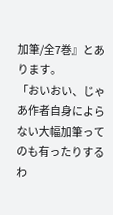加筆/全7巻』とあります。
「おいおい、じゃあ作者自身によらない大幅加筆ってのも有ったりするわ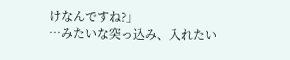けなんですね?」
…みたいな突っ込み、入れたい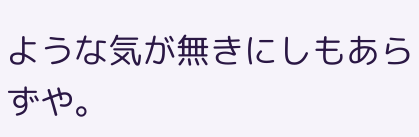ような気が無きにしもあらずや。